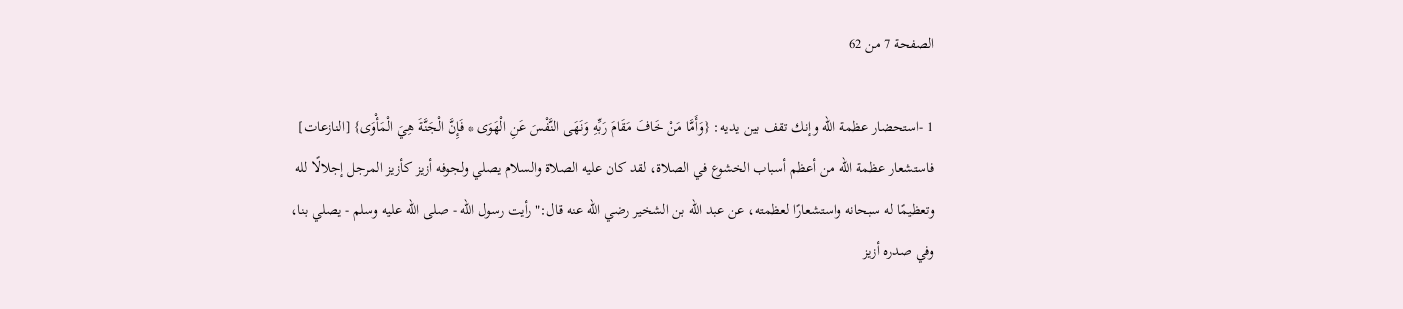الصفحة 7 من 62

1 -استحضار عظمة الله وإنك تقف بين يديه: {وَأَمَّا مَنْ خَافَ مَقَامَ رَبِّهِ وَنَهَى النَّفْسَ عَنِ الْهَوَى * فَإِنَّ الْجَنَّةَ هِيَ الْمَأْوَى} [النازعات] فاستشعار عظمة الله من أعظم أسباب الخشوع في الصلاة، لقد كان عليه الصلاة والسلام يصلي ولجوفه أزيز كأزيز المرجل إجلالًا لله وتعظيمًا له سبحانه واستشعارًا لعظمته، عن عبد الله بن الشخير رضي الله عنه قال:"رأيت رسول الله - صلى الله عليه وسلم - يصلي بنا، وفي صدره أزيز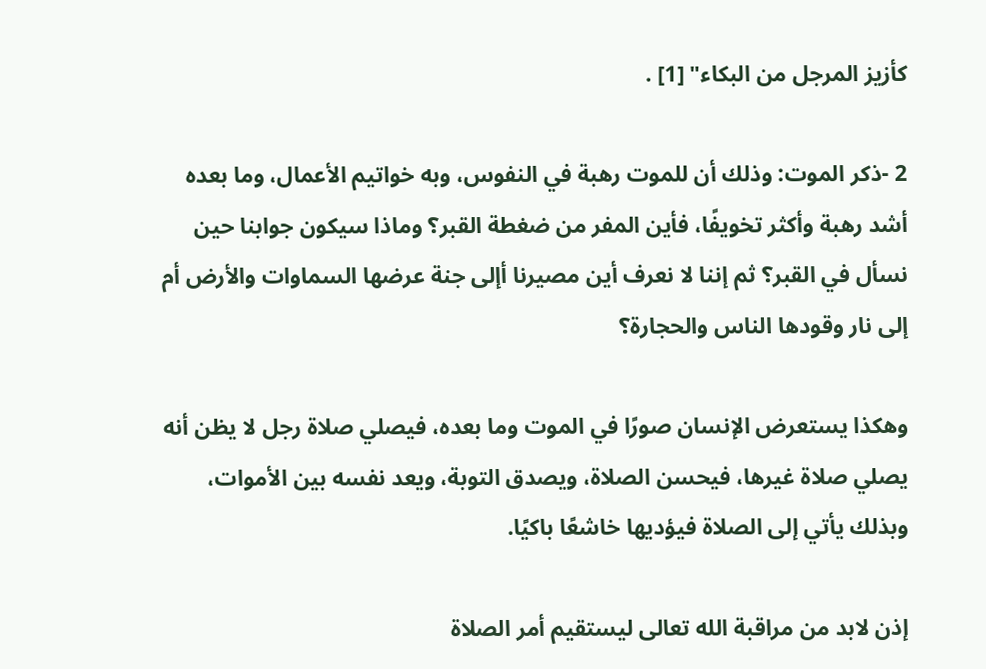كأزيز المرجل من البكاء" [1] .

2 -ذكر الموت: وذلك أن للموت رهبة في النفوس، وبه خواتيم الأعمال، وما بعده أشد رهبة وأكثر تخويفًا، فأين المفر من ضغطة القبر؟ وماذا سيكون جوابنا حين نسأل في القبر؟ ثم إننا لا نعرف أين مصيرنا أإلى جنة عرضها السماوات والأرض أم إلى نار وقودها الناس والحجارة؟

وهكذا يستعرض الإنسان صورًا في الموت وما بعده، فيصلي صلاة رجل لا يظن أنه يصلي صلاة غيرها، فيحسن الصلاة، ويصدق التوبة، ويعد نفسه بين الأموات، وبذلك يأتي إلى الصلاة فيؤديها خاشعًا باكيًا.

إذن لابد من مراقبة الله تعالى ليستقيم أمر الصلاة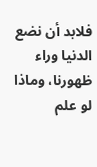فلابد أن نضع الدنيا وراء ظهورنا، وماذا لو علم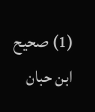(1) صحيح ابن حبان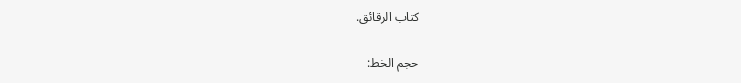كتاب الرقائق.

حجم الخط: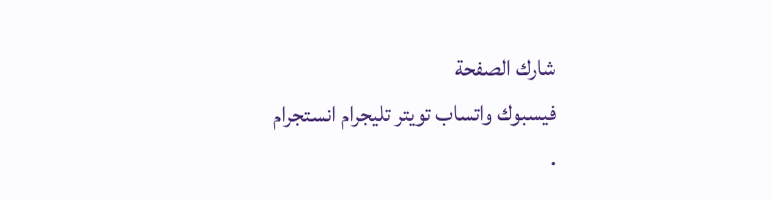شارك الصفحة
فيسبوك واتساب تويتر تليجرام انستجرام
.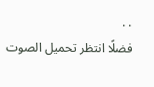. .
فضلًا انتظر تحميل الصوت